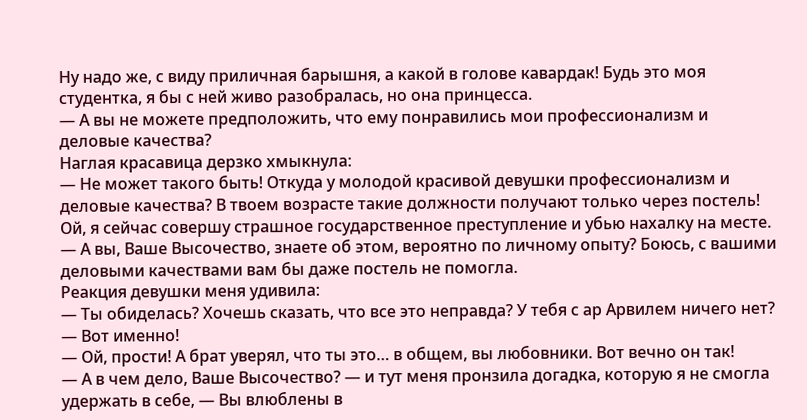Ну надо же, с виду приличная барышня, а какой в голове кавардак! Будь это моя студентка, я бы с ней живо разобралась, но она принцесса.
— А вы не можете предположить, что ему понравились мои профессионализм и деловые качества?
Наглая красавица дерзко хмыкнула:
— Не может такого быть! Откуда у молодой красивой девушки профессионализм и деловые качества? В твоем возрасте такие должности получают только через постель!
Ой, я сейчас совершу страшное государственное преступление и убью нахалку на месте.
— А вы, Ваше Высочество, знаете об этом, вероятно по личному опыту? Боюсь, с вашими деловыми качествами вам бы даже постель не помогла.
Реакция девушки меня удивила:
— Ты обиделась? Хочешь сказать, что все это неправда? У тебя с ар Арвилем ничего нет?
— Вот именно!
— Ой, прости! А брат уверял, что ты это… в общем, вы любовники. Вот вечно он так!
— А в чем дело, Ваше Высочество? — и тут меня пронзила догадка, которую я не смогла удержать в себе, — Вы влюблены в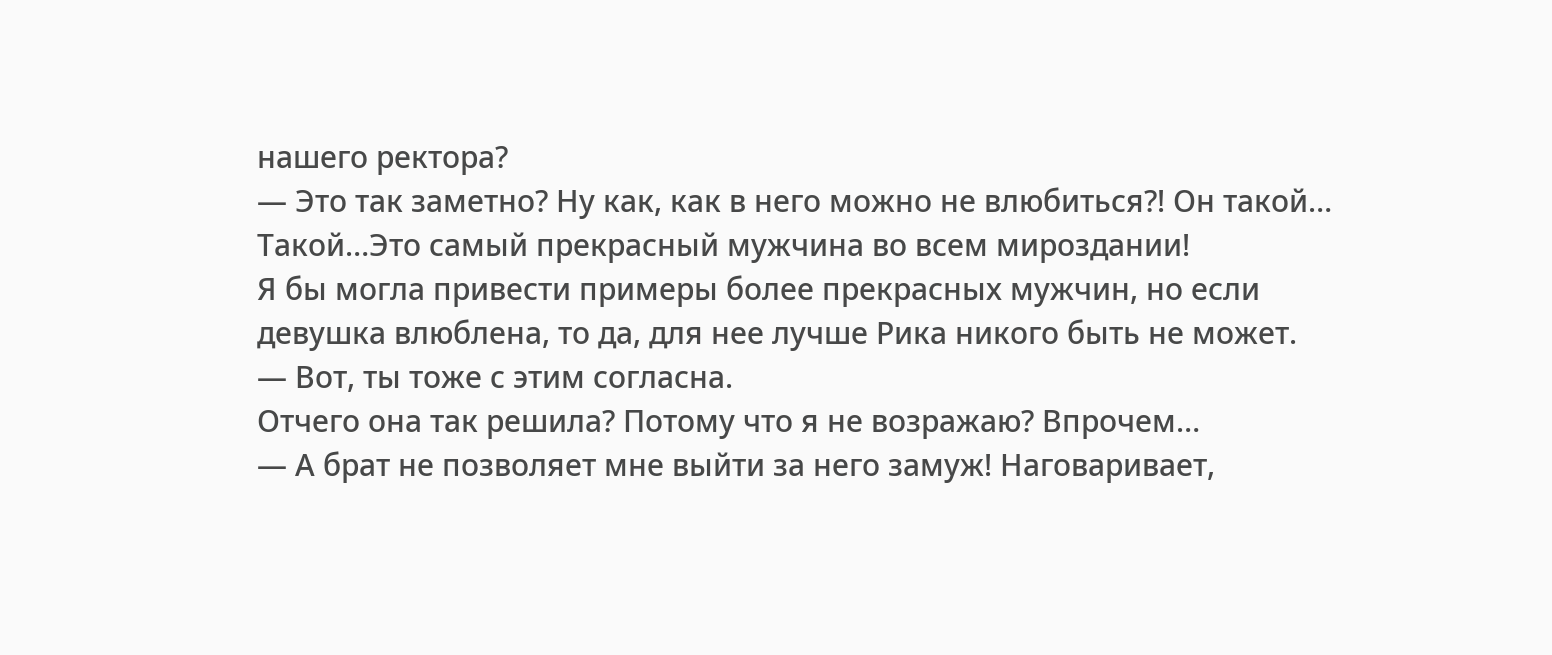нашего ректора?
— Это так заметно? Ну как, как в него можно не влюбиться?! Он такой… Такой…Это самый прекрасный мужчина во всем мироздании!
Я бы могла привести примеры более прекрасных мужчин, но если девушка влюблена, то да, для нее лучше Рика никого быть не может.
— Вот, ты тоже с этим согласна.
Отчего она так решила? Потому что я не возражаю? Впрочем…
— А брат не позволяет мне выйти за него замуж! Наговаривает,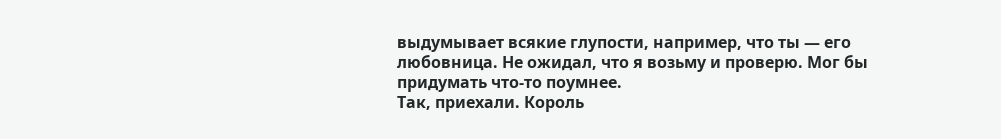выдумывает всякие глупости, например, что ты — его любовница. Не ожидал, что я возьму и проверю. Мог бы придумать что‑то поумнее.
Так, приехали. Король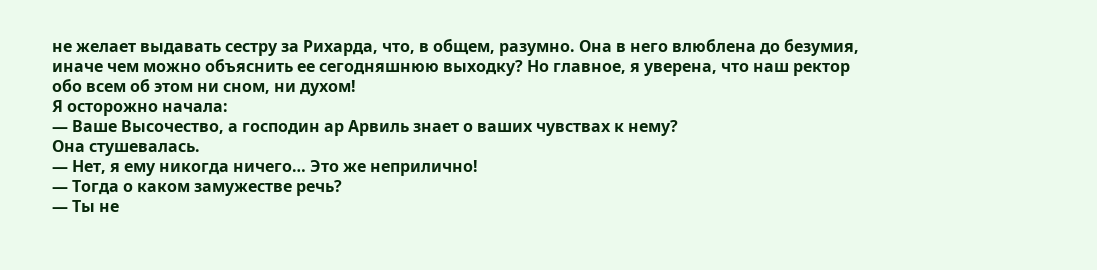не желает выдавать сестру за Рихарда, что, в общем, разумно. Она в него влюблена до безумия, иначе чем можно объяснить ее сегодняшнюю выходку? Но главное, я уверена, что наш ректор обо всем об этом ни сном, ни духом!
Я осторожно начала:
— Ваше Высочество, а господин ар Арвиль знает о ваших чувствах к нему?
Она стушевалась.
— Нет, я ему никогда ничего… Это же неприлично!
— Тогда о каком замужестве речь?
— Ты не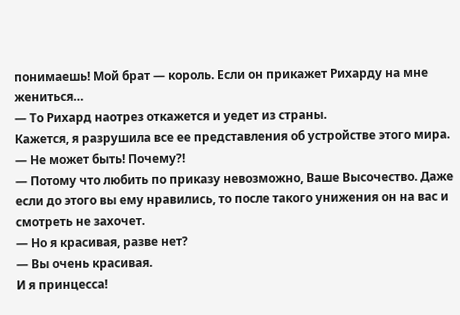понимаешь! Мой брат — король. Если он прикажет Рихарду на мне жениться…
— То Рихард наотрез откажется и уедет из страны.
Кажется, я разрушила все ее представления об устройстве этого мира.
— Не может быть! Почему?!
— Потому что любить по приказу невозможно, Ваше Высочество. Даже если до этого вы ему нравились, то после такого унижения он на вас и смотреть не захочет.
— Но я красивая, разве нет?
— Вы очень красивая.
И я принцесса!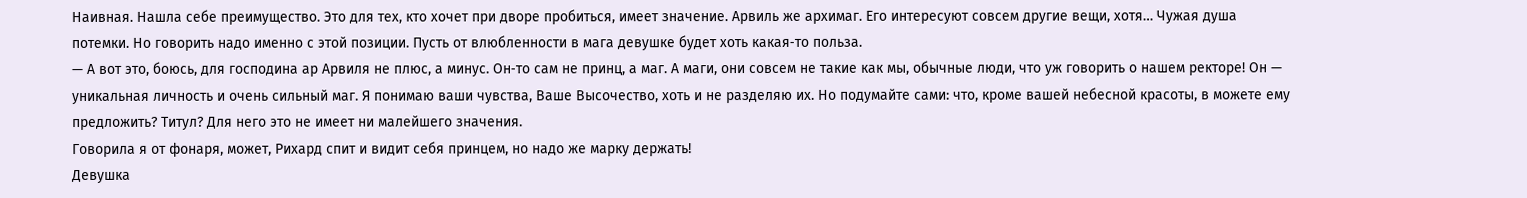Наивная. Нашла себе преимущество. Это для тех, кто хочет при дворе пробиться, имеет значение. Арвиль же архимаг. Его интересуют совсем другие вещи, хотя… Чужая душа потемки. Но говорить надо именно с этой позиции. Пусть от влюбленности в мага девушке будет хоть какая‑то польза.
— А вот это, боюсь, для господина ар Арвиля не плюс, а минус. Он‑то сам не принц, а маг. А маги, они совсем не такие как мы, обычные люди, что уж говорить о нашем ректоре! Он — уникальная личность и очень сильный маг. Я понимаю ваши чувства, Ваше Высочество, хоть и не разделяю их. Но подумайте сами: что, кроме вашей небесной красоты, в можете ему предложить? Титул? Для него это не имеет ни малейшего значения.
Говорила я от фонаря, может, Рихард спит и видит себя принцем, но надо же марку держать!
Девушка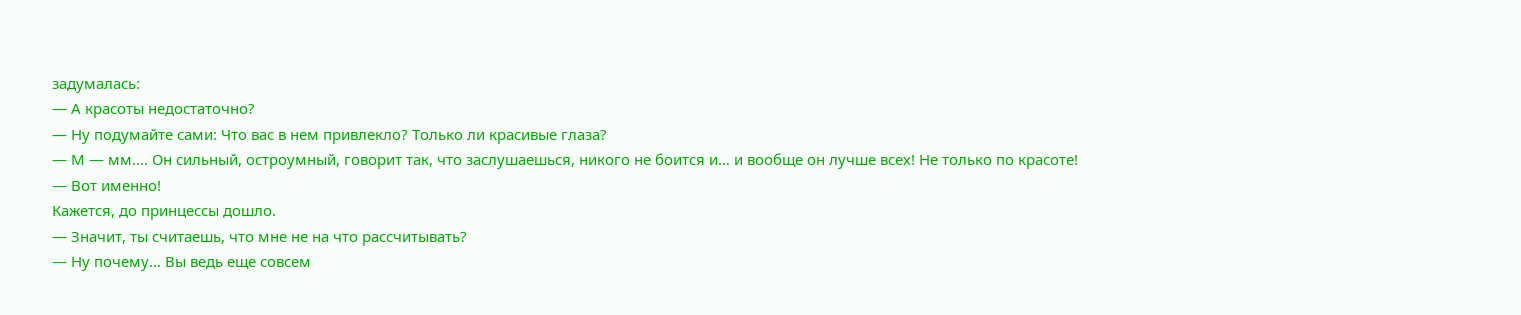задумалась:
— А красоты недостаточно?
— Ну подумайте сами: Что вас в нем привлекло? Только ли красивые глаза?
— М — мм…. Он сильный, остроумный, говорит так, что заслушаешься, никого не боится и… и вообще он лучше всех! Не только по красоте!
— Вот именно!
Кажется, до принцессы дошло.
— Значит, ты считаешь, что мне не на что рассчитывать?
— Ну почему… Вы ведь еще совсем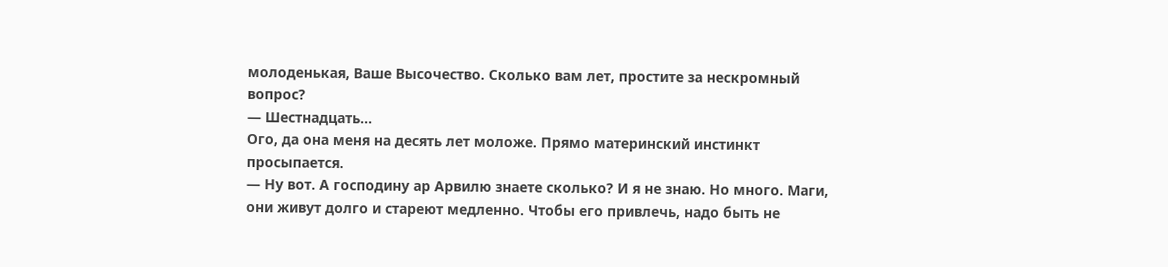молоденькая, Ваше Высочество. Сколько вам лет, простите за нескромный вопрос?
— Шестнадцать…
Ого, да она меня на десять лет моложе. Прямо материнский инстинкт просыпается.
— Ну вот. А господину ар Арвилю знаете сколько? И я не знаю. Но много. Маги, они живут долго и стареют медленно. Чтобы его привлечь, надо быть не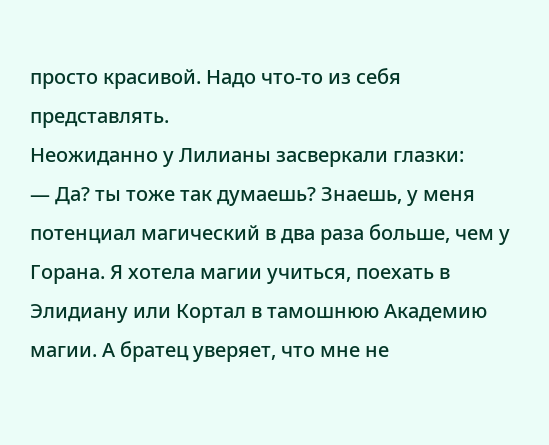просто красивой. Надо что‑то из себя представлять.
Неожиданно у Лилианы засверкали глазки:
— Да? ты тоже так думаешь? Знаешь, у меня потенциал магический в два раза больше, чем у Горана. Я хотела магии учиться, поехать в Элидиану или Кортал в тамошнюю Академию магии. А братец уверяет, что мне не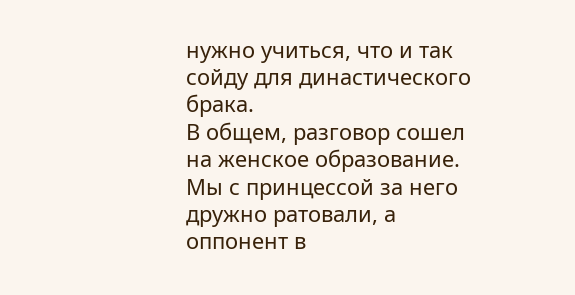нужно учиться, что и так сойду для династического брака.
В общем, разговор сошел на женское образование. Мы с принцессой за него дружно ратовали, а оппонент в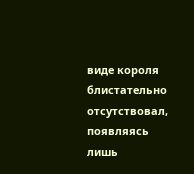виде короля блистательно отсутствовал, появляясь лишь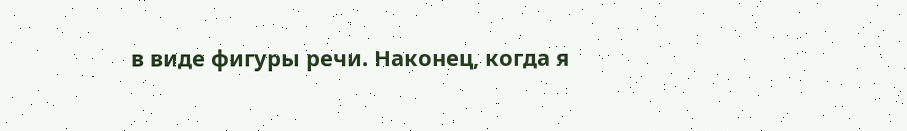в виде фигуры речи. Наконец, когда я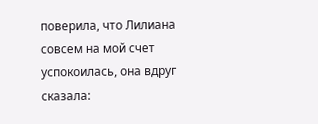поверила, что Лилиана совсем на мой счет успокоилась, она вдруг сказала: